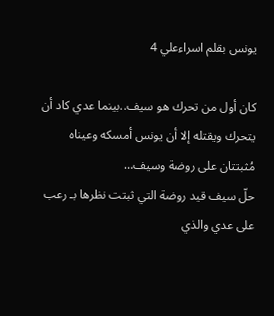يونس بقلم اسراءعلي 4

كان أول من تحرك هو سيف..بينما عدي كاد أن يتحرك ويقتله إلا أن يونس أمسكه وعيناه مُثبتتان على روضة وسيف…
حلّ سيف قيد روضة التي ثبتت نظرها بـ رعب على عدي والذي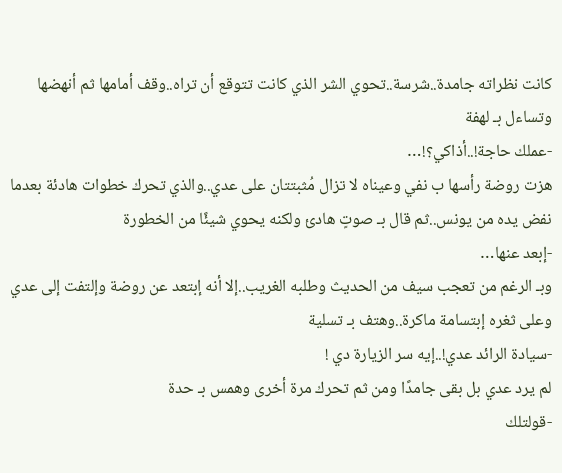كانت نظراته جامدة..شرسة..تحوي الشر الذي كانت تتوقع أن تراه..وقف أمامها ثم أنهضها وتساءل بـ لهفة
-عملك حاجة!..أذاكي؟!…
هزت روضة رأسها ب نفي وعيناه لا تزال مُثبتتان على عدي..والذي تحرك خطوات هادئة بعدما نفض يده من يونس..ثم قال بـ صوتٍ هادئ ولكنه يحوي شيئًا من الخطورة
-إبعد عنها…
وبـ الرغم من تعجب سيف من الحديث وطلبه الغريب..إلا أنه إبتعد عن روضة وإلتفت إلى عدي وعلى ثغره إبتسامة ماكرة..وهتف بـ تسلية
-سيادة الرائد عدي!..إيه سر الزيارة دي !
لم يرد عدي بل بقى جامدًا ومن ثم تحرك مرة أخرى وهمس بـ حدة
-قولتلك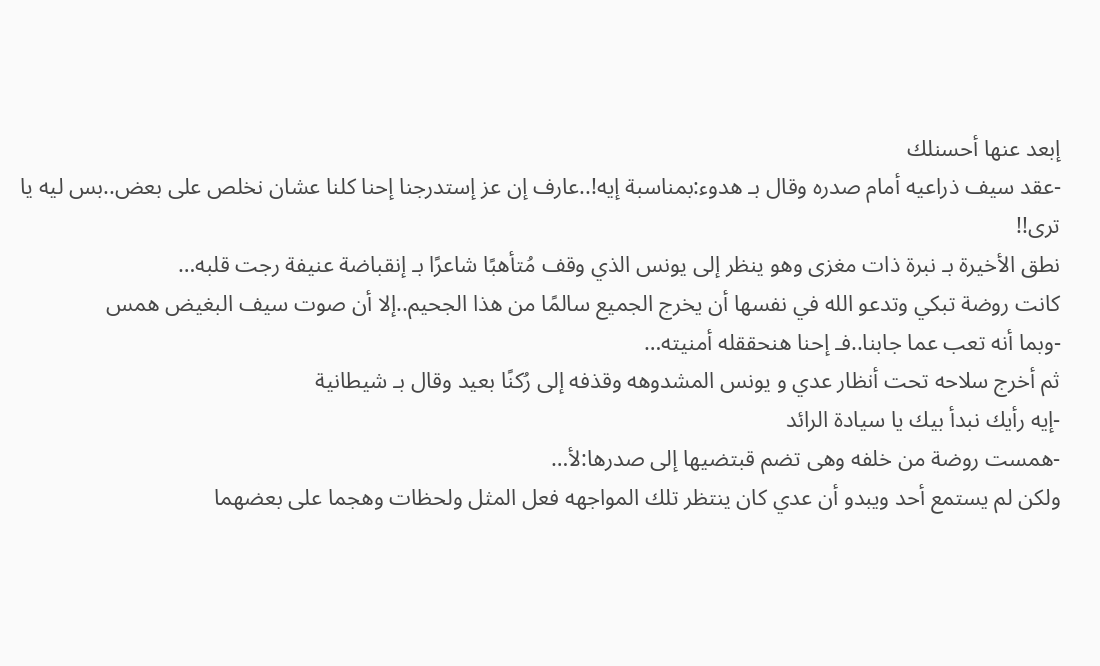إبعد عنها أحسنلك
-عقد سيف ذراعيه أمام صدره وقال بـ هدوء:بمناسبة إيه!..عارف إن عز إستدرجنا إحنا كلنا عشان نخلص على بعض..بس ليه يا ترى!!
نطق الأخيرة بـ نبرة ذات مغزى وهو ينظر إلى يونس الذي وقف مُتأهبًا شاعرًا بـ إنقباضة عنيفة رجت قلبه…
كانت روضة تبكي وتدعو الله في نفسها أن يخرج الجميع سالمًا من هذا الجحيم..إلا أن صوت سيف البغيض همس
-وبما أنه تعب عما جابنا..فـ إحنا هنحققله أمنيته…
ثم أخرج سلاحه تحت أنظار عدي و يونس المشدوهه وقذفه إلى رُكنًا بعيد وقال بـ شيطانية
-إيه رأيك نبدأ بيك يا سيادة الرائد
-همست روضة من خلفه وهى تضم قبتضيها إلى صدرها:لأ…
ولكن لم يستمع أحد ويبدو أن عدي كان ينتظر تلك المواجهه فعل المثل ولحظات وهجما على بعضهما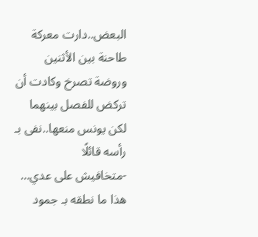البعض..دارت معركة طاحنة بين الأثنين وروضة تصرخ وكادت أن تركض للفصل بينهما لكن يونس منعها..نفى بـ رأسه قائلًا
-متخافيش على عدي…
هذا ما نطقه بـ جمود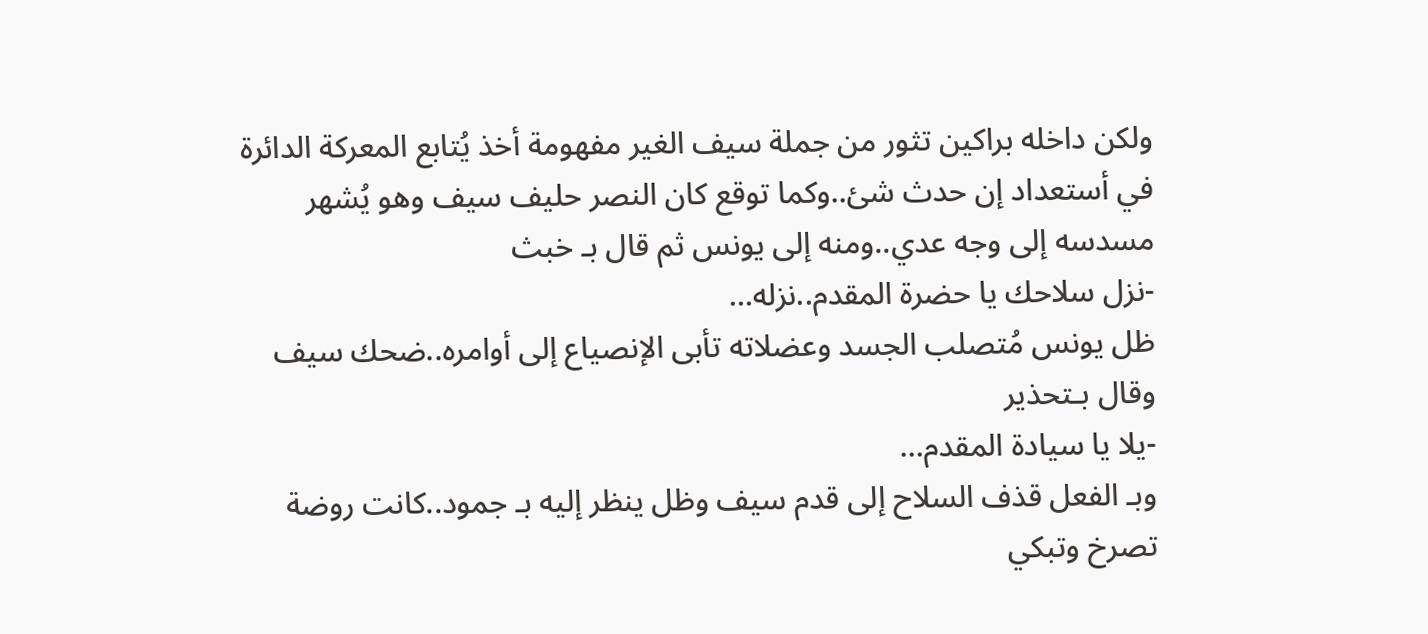ولكن داخله براكين تثور من جملة سيف الغير مفهومة أخذ يُتابع المعركة الدائرة في أستعداد إن حدث شئ..وكما توقع كان النصر حليف سيف وهو يُشهر مسدسه إلى وجه عدي..ومنه إلى يونس ثم قال بـ خبث
-نزل سلاحك يا حضرة المقدم..نزله…
ظل يونس مُتصلب الجسد وعضلاته تأبى الإنصياع إلى أوامره..ضحك سيف وقال بـتحذير
-يلا يا سيادة المقدم…
وبـ الفعل قذف السلاح إلى قدم سيف وظل ينظر إليه بـ جمود..كانت روضة تصرخ وتبكي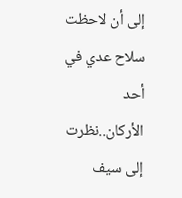إلى أن لاحظت سلاح عدي في أحد الأركان..نظرت إلى سيف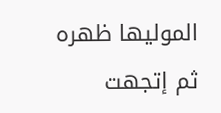الموليها ظهره ثم إتجهت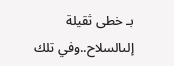بـ خطى ثقيلة إلىالسلاح..وفي تلك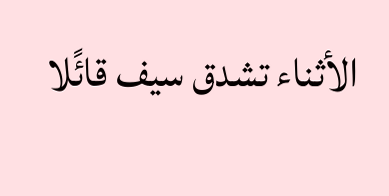الأثناء تشدق سيف قائًلا